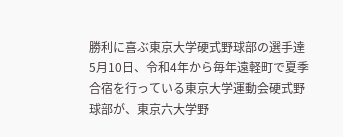勝利に喜ぶ東京大学硬式野球部の選手達
5月10日、令和4年から毎年遠軽町で夏季合宿を行っている東京大学運動会硬式野球部が、東京六大学野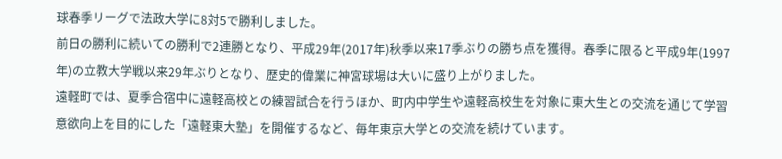球春季リーグで法政大学に8対5で勝利しました。
前日の勝利に続いての勝利で2連勝となり、平成29年(2017年)秋季以来17季ぶりの勝ち点を獲得。春季に限ると平成9年(1997年)の立教大学戦以来29年ぶりとなり、歴史的偉業に神宮球場は大いに盛り上がりました。
遠軽町では、夏季合宿中に遠軽高校との練習試合を行うほか、町内中学生や遠軽高校生を対象に東大生との交流を通じて学習意欲向上を目的にした「遠軽東大塾」を開催するなど、毎年東京大学との交流を続けています。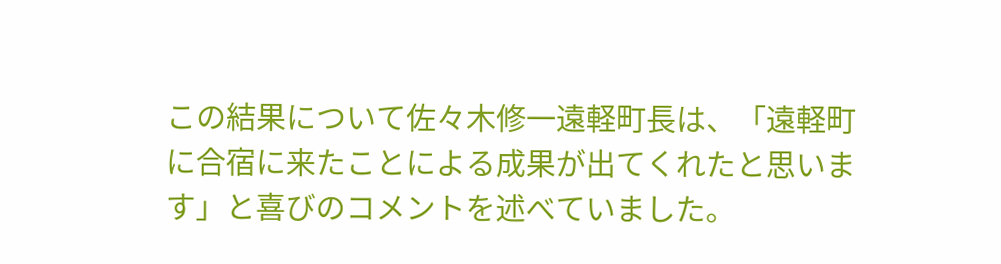この結果について佐々木修一遠軽町長は、「遠軽町に合宿に来たことによる成果が出てくれたと思います」と喜びのコメントを述べていました。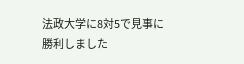法政大学に8対5で見事に勝利しました